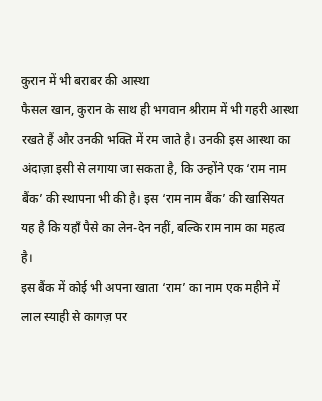कुरान में भी बराबर की आस्था
फैसल खान, कुरान के साथ ही भगवान श्रीराम में भी गहरी आस्था रखते हैं और उनकी भक्ति में रम जाते है। उनकी इस आस्था का अंदाज़ा इसी से लगाया जा सकता है, कि उन्होंने एक ‘राम नाम बैंक’ की स्थापना भी की है। इस ‘राम नाम बैंक’ की खासियत यह है कि यहाँ पैसे का लेन-देन नहीं, बल्कि राम नाम का महत्व है।
इस बैंक में कोई भी अपना खाता ‘राम’ का नाम एक महीने में लाल स्याही से कागज़ पर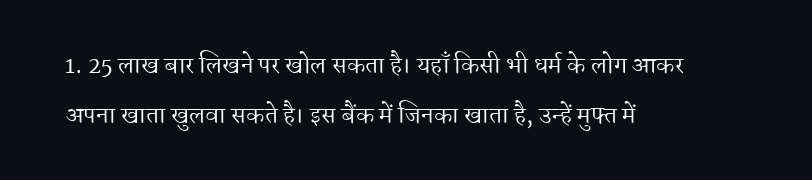1. 25 लाख बार लिखने पर खोल सकता है। यहाँ किसी भी धर्म के लोग आकर अपना खाता खुलवा सकते है। इस बैंक में जिनका खाता है, उन्हें मुफ्त में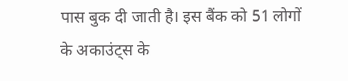पास बुक दी जाती है। इस बैंक को 51 लोगों के अकाउंट्स के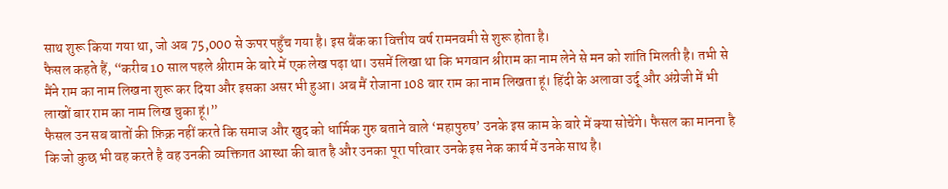साथ शुरू किया गया था, जो अब 75,000 से ऊपर पहुँच गया है। इस बैंक का वित्तीय वर्ष रामनवमी से शुरू होता है।
फैसल कहते हैं, “करीब 10 साल पहले श्रीराम के बारे में एक लेख पढ़ा था। उसमें लिखा था कि भगवान श्रीराम का नाम लेने से मन को शांति मिलती है। तभी से मैंने राम का नाम लिखना शुरू कर दिया और इसका असर भी हुआ। अब मैं रोजाना 108 बार राम का नाम लिखता हूं। हिंदी के अलावा उर्दू और अंग्रेजी में भी लाखों बार राम का नाम लिख चुका हूं।”
फैसल उन सब बातों की फ़िक्र नहीं करते कि समाज और खुद को धार्मिक गुरु बताने वाले ‘महापुरुष’ उनके इस काम के बारे में क्या सोचेंगे। फैसल का मानना है कि जो कुछ भी वह करते है वह उनकी व्यक्तिगत आस्था की बात है और उनका पूरा परिवार उनके इस नेक कार्य में उनके साथ है।